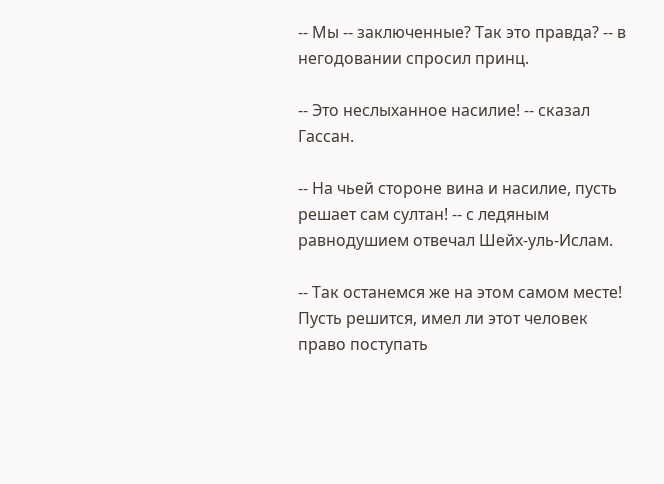-- Мы -- заключенные? Так это правда? -- в негодовании спросил принц.

-- Это неслыханное насилие! -- сказал Гассан.

-- На чьей стороне вина и насилие, пусть решает сам султан! -- с ледяным равнодушием отвечал Шейх-уль-Ислам.

-- Так останемся же на этом самом месте! Пусть решится, имел ли этот человек право поступать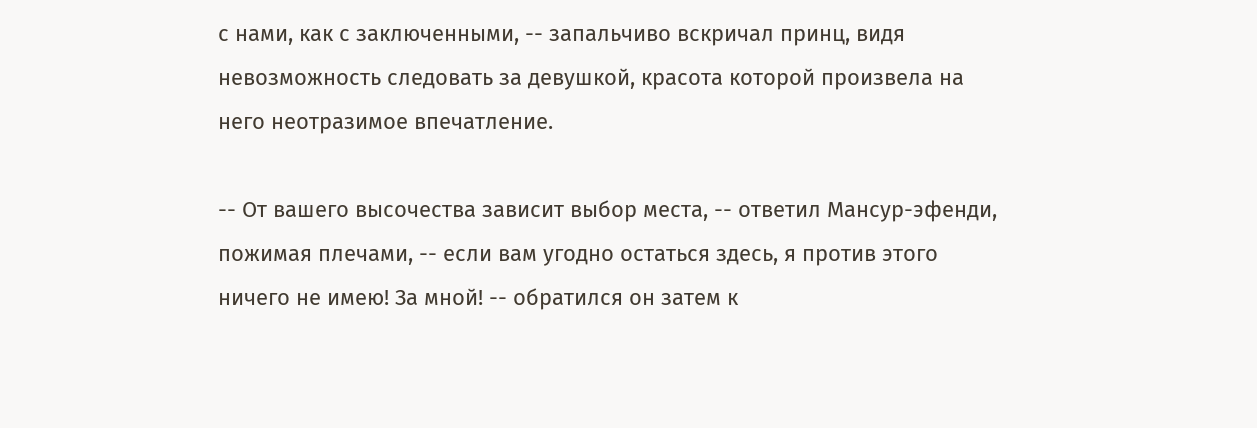с нами, как с заключенными, -- запальчиво вскричал принц, видя невозможность следовать за девушкой, красота которой произвела на него неотразимое впечатление.

-- От вашего высочества зависит выбор места, -- ответил Мансур-эфенди, пожимая плечами, -- если вам угодно остаться здесь, я против этого ничего не имею! За мной! -- обратился он затем к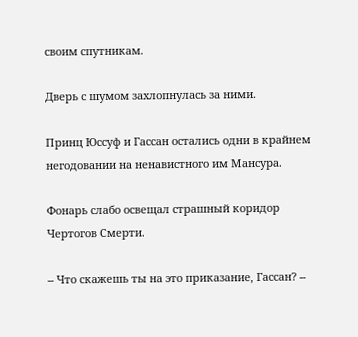своим спутникам.

Дверь с шумом захлопнулась за ними.

Принц Юссуф и Гассан остались одни в крайнем негодовании на ненавистного им Мансура.

Фонарь слабо освещал страшный коридор Чертогов Смерти.

-- Что скажешь ты на это приказание, Гассан? --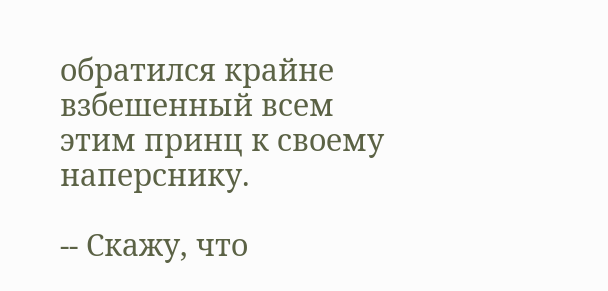обратился крайне взбешенный всем этим принц к своему наперснику.

-- Скажу, что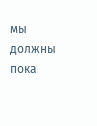мы должны пока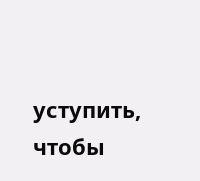уступить, чтобы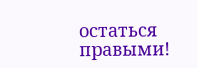остаться правыми!